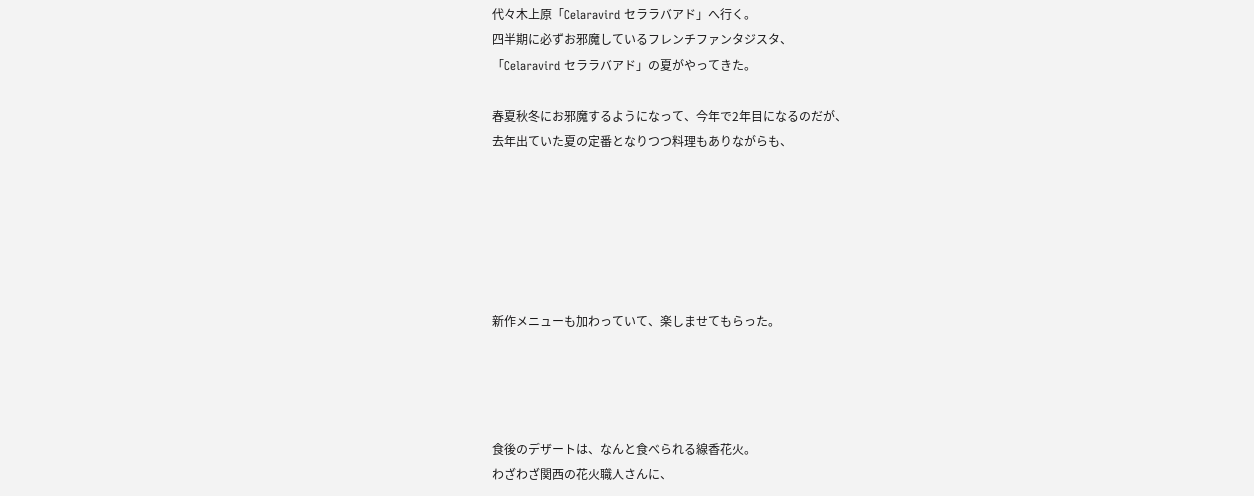代々木上原「Celaravird セララバアド」へ行く。
四半期に必ずお邪魔しているフレンチファンタジスタ、
「Celaravird セララバアド」の夏がやってきた。

春夏秋冬にお邪魔するようになって、今年で2年目になるのだが、
去年出ていた夏の定番となりつつ料理もありながらも、






新作メニューも加わっていて、楽しませてもらった。




食後のデザートは、なんと食べられる線香花火。
わざわざ関西の花火職人さんに、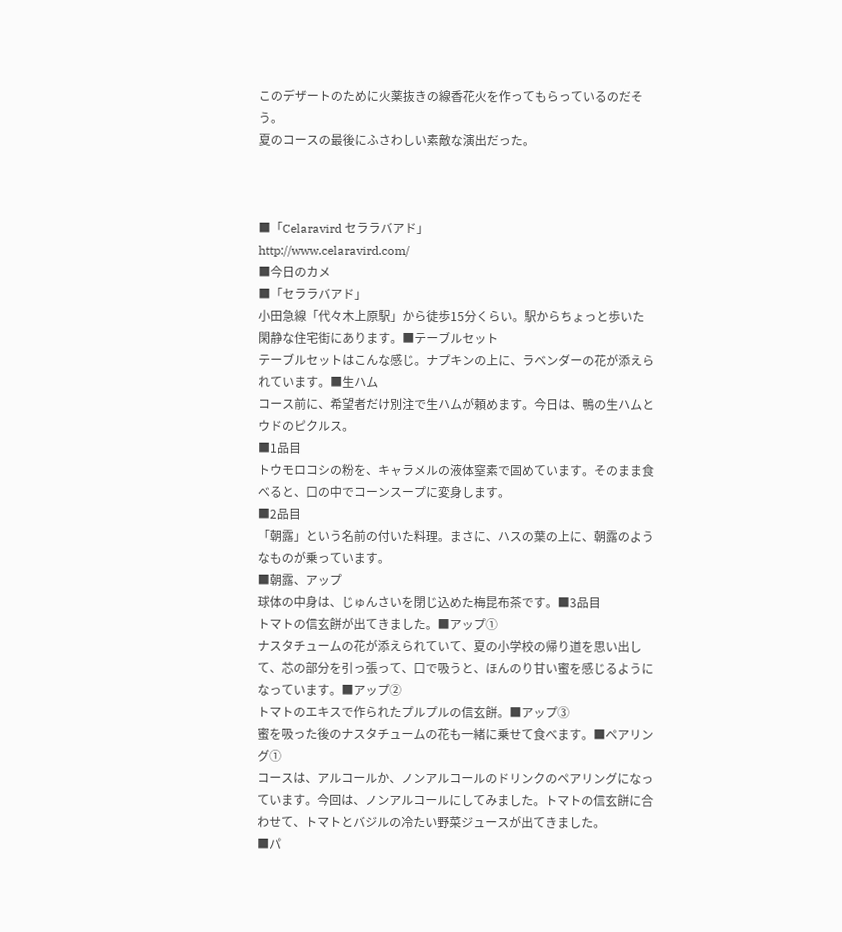このデザートのために火薬抜きの線香花火を作ってもらっているのだそう。
夏のコースの最後にふさわしい素敵な演出だった。



■「Celaravird セララバアド」
http://www.celaravird.com/
■今日のカメ
■「セララバアド」
小田急線「代々木上原駅」から徒歩15分くらい。駅からちょっと歩いた閑静な住宅街にあります。■テーブルセット
テーブルセットはこんな感じ。ナプキンの上に、ラベンダーの花が添えられています。■生ハム
コース前に、希望者だけ別注で生ハムが頼めます。今日は、鴨の生ハムとウドのピクルス。
■1品目
トウモロコシの粉を、キャラメルの液体窒素で固めています。そのまま食べると、口の中でコーンスープに変身します。
■2品目
「朝露」という名前の付いた料理。まさに、ハスの葉の上に、朝露のようなものが乗っています。
■朝露、アップ
球体の中身は、じゅんさいを閉じ込めた梅昆布茶です。■3品目
トマトの信玄餅が出てきました。■アップ①
ナスタチュームの花が添えられていて、夏の小学校の帰り道を思い出して、芯の部分を引っ張って、口で吸うと、ほんのり甘い蜜を感じるようになっています。■アップ②
トマトのエキスで作られたプルプルの信玄餅。■アップ③
蜜を吸った後のナスタチュームの花も一緒に乗せて食べます。■ペアリング①
コースは、アルコールか、ノンアルコールのドリンクのペアリングになっています。今回は、ノンアルコールにしてみました。トマトの信玄餅に合わせて、トマトとバジルの冷たい野菜ジュースが出てきました。
■パ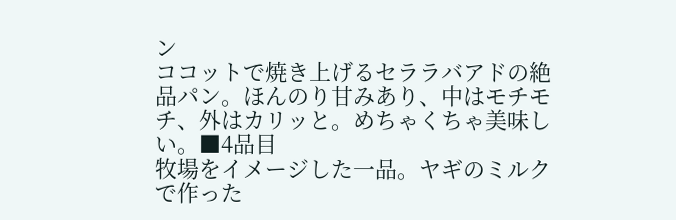ン
ココットで焼き上げるセララバアドの絶品パン。ほんのり甘みあり、中はモチモチ、外はカリッと。めちゃくちゃ美味しい。■4品目
牧場をイメージした一品。ヤギのミルクで作った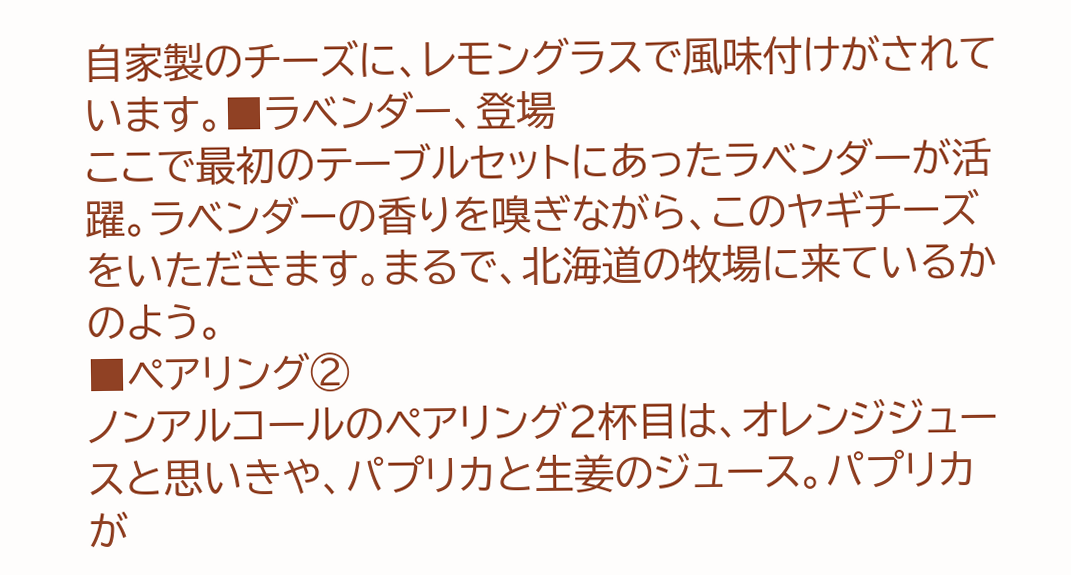自家製のチーズに、レモングラスで風味付けがされています。■ラベンダー、登場
ここで最初のテーブルセットにあったラベンダーが活躍。ラベンダーの香りを嗅ぎながら、このヤギチーズをいただきます。まるで、北海道の牧場に来ているかのよう。
■ペアリング②
ノンアルコールのペアリング2杯目は、オレンジジュースと思いきや、パプリカと生姜のジュース。パプリカが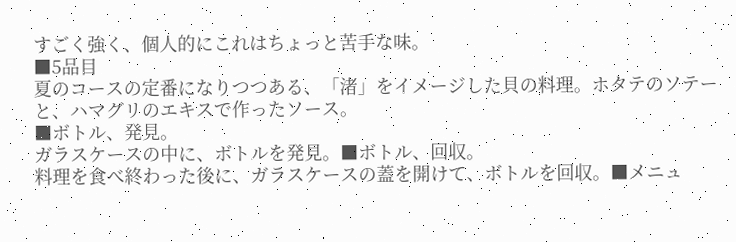すごく強く、個人的にこれはちょっと苦手な味。
■5品目
夏のコースの定番になりつつある、「渚」をイメージした貝の料理。ホタテのソテーと、ハマグリのエキスで作ったソース。
■ボトル、発見。
ガラスケースの中に、ボトルを発見。■ボトル、回収。
料理を食べ終わった後に、ガラスケースの蓋を開けて、ボトルを回収。■メニュ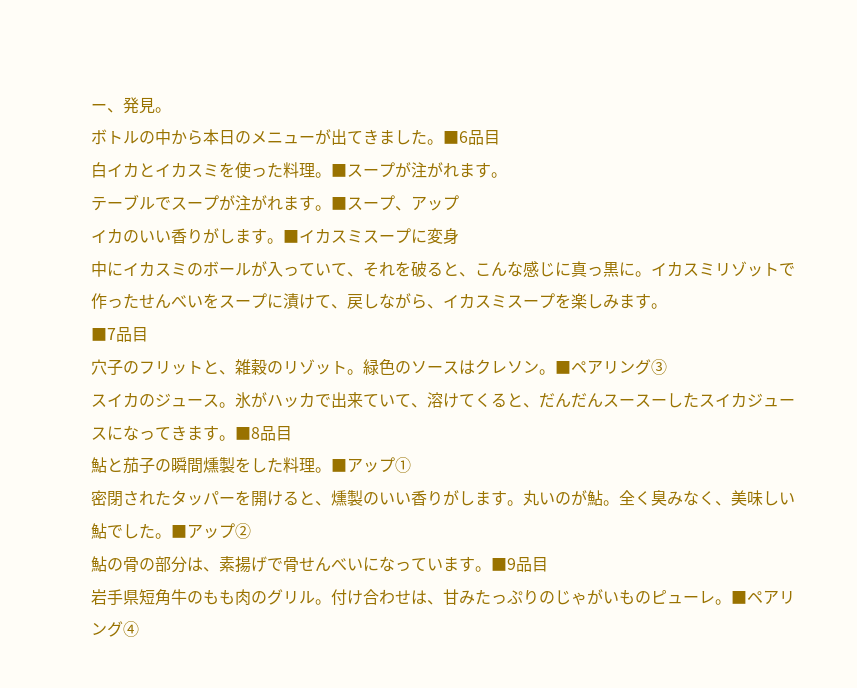ー、発見。
ボトルの中から本日のメニューが出てきました。■6品目
白イカとイカスミを使った料理。■スープが注がれます。
テーブルでスープが注がれます。■スープ、アップ
イカのいい香りがします。■イカスミスープに変身
中にイカスミのボールが入っていて、それを破ると、こんな感じに真っ黒に。イカスミリゾットで作ったせんべいをスープに漬けて、戻しながら、イカスミスープを楽しみます。
■7品目
穴子のフリットと、雑穀のリゾット。緑色のソースはクレソン。■ペアリング③
スイカのジュース。氷がハッカで出来ていて、溶けてくると、だんだんスースーしたスイカジュースになってきます。■8品目
鮎と茄子の瞬間燻製をした料理。■アップ①
密閉されたタッパーを開けると、燻製のいい香りがします。丸いのが鮎。全く臭みなく、美味しい鮎でした。■アップ②
鮎の骨の部分は、素揚げで骨せんべいになっています。■9品目
岩手県短角牛のもも肉のグリル。付け合わせは、甘みたっぷりのじゃがいものピューレ。■ペアリング④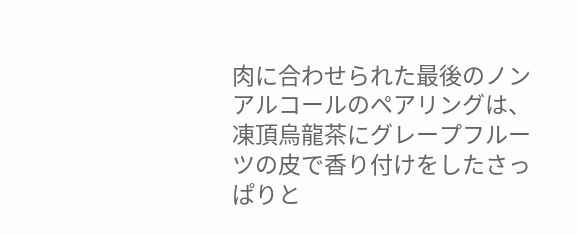肉に合わせられた最後のノンアルコールのペアリングは、凍頂烏龍茶にグレープフルーツの皮で香り付けをしたさっぱりと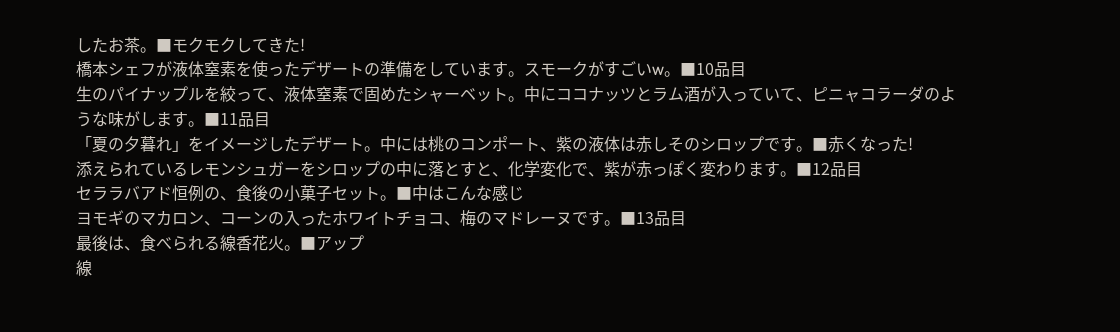したお茶。■モクモクしてきた!
橋本シェフが液体窒素を使ったデザートの準備をしています。スモークがすごいw。■10品目
生のパイナップルを絞って、液体窒素で固めたシャーベット。中にココナッツとラム酒が入っていて、ピニャコラーダのような味がします。■11品目
「夏の夕暮れ」をイメージしたデザート。中には桃のコンポート、紫の液体は赤しそのシロップです。■赤くなった!
添えられているレモンシュガーをシロップの中に落とすと、化学変化で、紫が赤っぽく変わります。■12品目
セララバアド恒例の、食後の小菓子セット。■中はこんな感じ
ヨモギのマカロン、コーンの入ったホワイトチョコ、梅のマドレーヌです。■13品目
最後は、食べられる線香花火。■アップ
線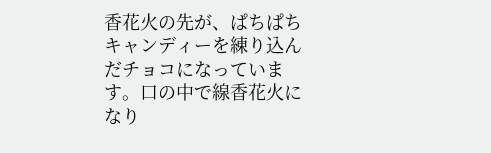香花火の先が、ぱちぱちキャンディーを練り込んだチョコになっています。口の中で線香花火になり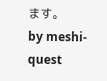ます。
by meshi-quest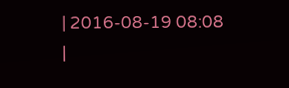| 2016-08-19 08:08
|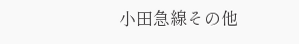小田急線その他